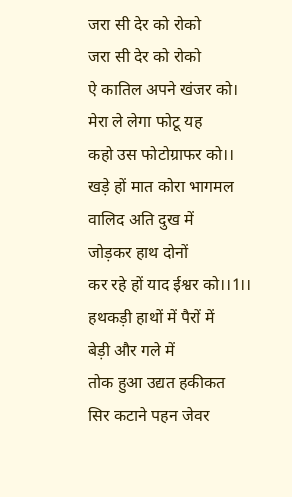जरा सी देर को रोको
जरा सी देर को रोको
ऐ कातिल अपने खंजर को।
मेरा ले लेगा फोटू यह
कहो उस फोटोग्राफर को।।
खड़े हों मात कोरा भागमल
वालिद अति दुख में
जोड़कर हाथ दोनों
कर रहे हों याद ईश्वर को।।1।।
हथकड़ी हाथों में पैरों में
बेड़ी और गले में
तोक हुआ उद्यत हकीकत
सिर कटाने पहन जेवर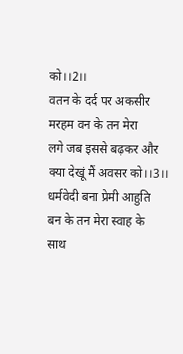को।।2।।
वतन के दर्द पर अकसीर
मरहम वन के तन मेरा
लगे जब इससे बढ़कर और
क्या देखूं मैं अवसर को।।3।।
धर्मवेदी बना प्रेमी आहुति
बन के तन मेरा स्वाह के
साथ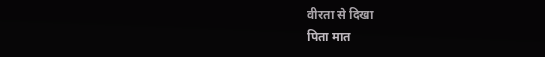वीरता से दिखा
पिता मात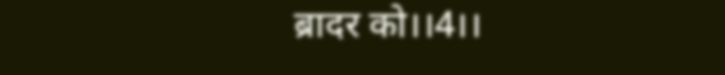ब्रादर को।।4।।